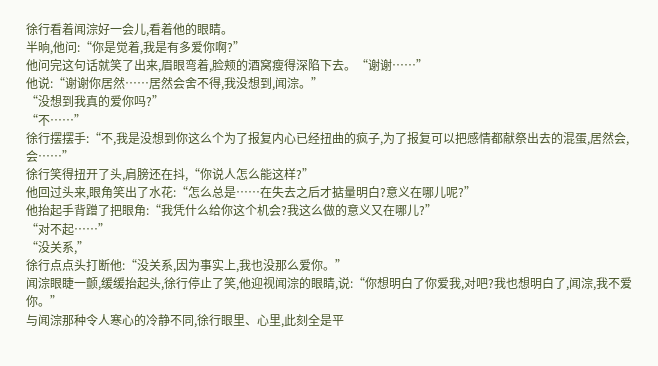徐行看着闻淙好一会儿,看着他的眼睛。
半晌,他问:“你是觉着,我是有多爱你啊?”
他问完这句话就笑了出来,眉眼弯着,脸颊的酒窝瘦得深陷下去。“谢谢……”
他说:“谢谢你居然……居然会舍不得,我没想到,闻淙。”
“没想到我真的爱你吗?”
“不……”
徐行摆摆手:“不,我是没想到你这么个为了报复内心已经扭曲的疯子,为了报复可以把感情都献祭出去的混蛋,居然会,会……”
徐行笑得扭开了头,肩膀还在抖,“你说人怎么能这样?”
他回过头来,眼角笑出了水花:“怎么总是……在失去之后才掂量明白?意义在哪儿呢?”
他抬起手背蹭了把眼角:“我凭什么给你这个机会?我这么做的意义又在哪儿?”
“对不起……”
“没关系,”
徐行点点头打断他:“没关系,因为事实上,我也没那么爱你。”
闻淙眼睫一颤,缓缓抬起头,徐行停止了笑,他迎视闻淙的眼睛,说:“你想明白了你爱我,对吧?我也想明白了,闻淙,我不爱你。”
与闻淙那种令人寒心的冷静不同,徐行眼里、心里,此刻全是平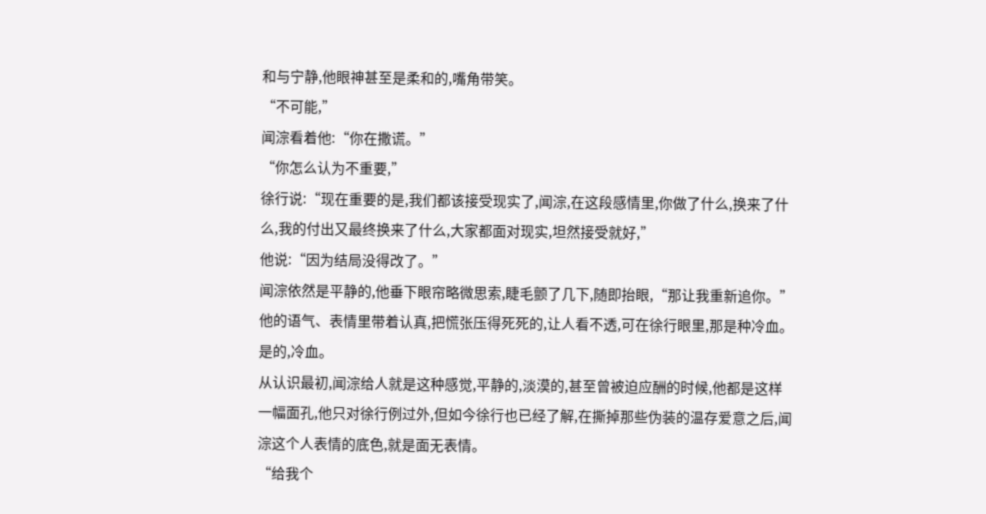和与宁静,他眼神甚至是柔和的,嘴角带笑。
“不可能,”
闻淙看着他:“你在撒谎。”
“你怎么认为不重要,”
徐行说:“现在重要的是,我们都该接受现实了,闻淙,在这段感情里,你做了什么,换来了什么,我的付出又最终换来了什么,大家都面对现实,坦然接受就好,”
他说:“因为结局没得改了。”
闻淙依然是平静的,他垂下眼帘略微思索,睫毛颤了几下,随即抬眼,“那让我重新追你。”
他的语气、表情里带着认真,把慌张压得死死的,让人看不透,可在徐行眼里,那是种冷血。
是的,冷血。
从认识最初,闻淙给人就是这种感觉,平静的,淡漠的,甚至曾被迫应酬的时候,他都是这样一幅面孔,他只对徐行例过外,但如今徐行也已经了解,在撕掉那些伪装的温存爱意之后,闻淙这个人表情的底色,就是面无表情。
“给我个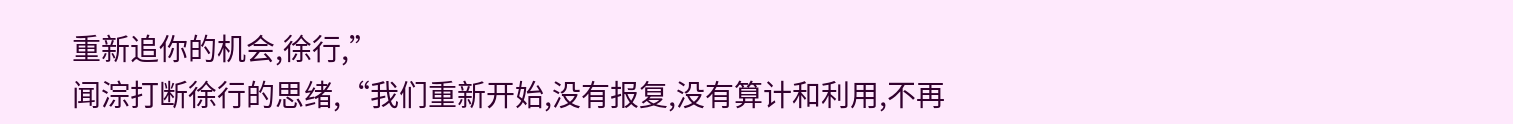重新追你的机会,徐行,”
闻淙打断徐行的思绪,“我们重新开始,没有报复,没有算计和利用,不再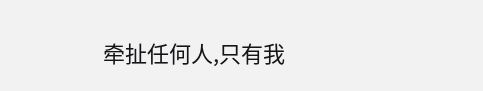牵扯任何人,只有我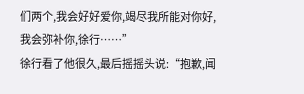们两个,我会好好爱你,竭尽我所能对你好,我会弥补你,徐行……”
徐行看了他很久,最后摇摇头说:“抱歉,闻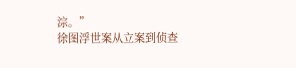淙。”
徐图浮世案从立案到侦查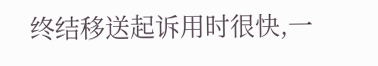终结移送起诉用时很快,一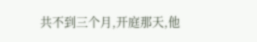共不到三个月,开庭那天,他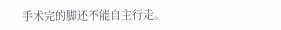手术完的脚还不能自主行走。